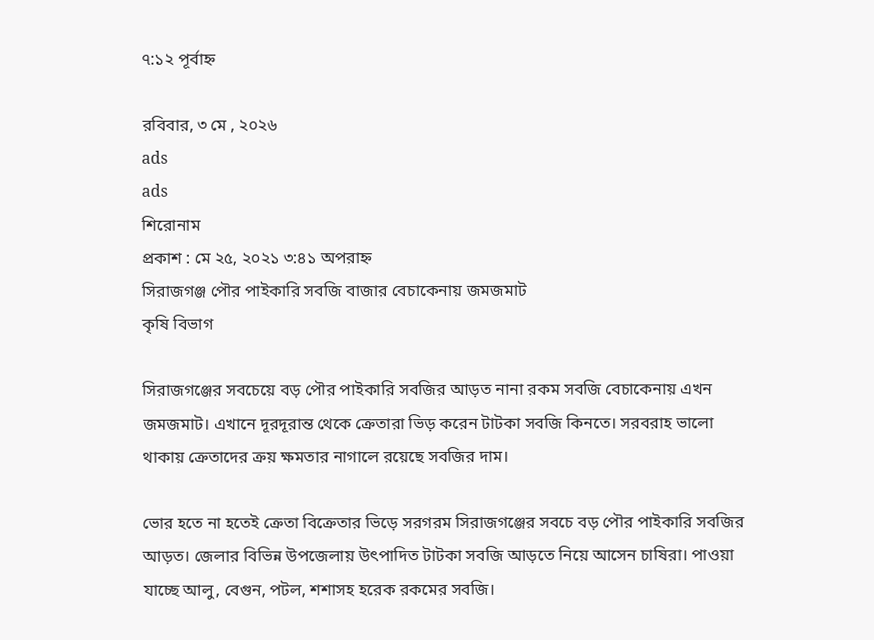৭:১২ পূর্বাহ্ন

রবিবার, ৩ মে , ২০২৬
ads
ads
শিরোনাম
প্রকাশ : মে ২৫, ২০২১ ৩:৪১ অপরাহ্ন
সিরাজগঞ্জ পৌর পাইকারি সবজি বাজার বেচাকেনায় জমজমাট
কৃষি বিভাগ

সিরাজগঞ্জের সবচেয়ে বড় পৌর পাইকারি সবজির আড়ত নানা রকম সবজি বেচাকেনায় এখন জমজমাট। এখানে দূরদূরান্ত থেকে ক্রেতারা ভিড় করেন টাটকা সবজি কিনতে। সরবরাহ ভালো থাকায় ক্রেতাদের ক্রয় ক্ষমতার নাগালে রয়েছে সবজির দাম।

ভোর হতে না হতেই ক্রেতা বিক্রেতার ভিড়ে সরগরম সিরাজগঞ্জের সবচে বড় পৌর পাইকারি সবজির আড়ত। জেলার বিভিন্ন উপজেলায় উৎপাদিত টাটকা সবজি আড়তে নিয়ে আসেন চাষিরা। পাওয়া যাচ্ছে আলু, বেগুন, পটল, শশাসহ হরেক রকমের সবজি।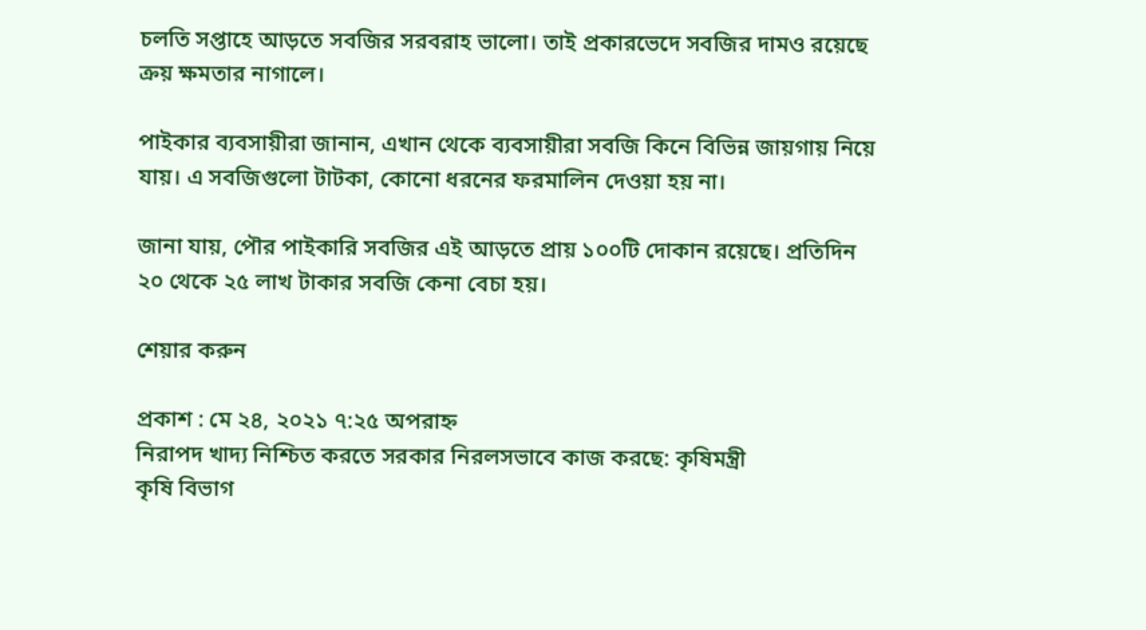চলতি সপ্তাহে আড়তে সবজির সরবরাহ ভালো। তাই প্রকারভেদে সবজির দামও রয়েছে ক্রয় ক্ষমতার নাগালে।

পাইকার ব্যবসায়ীরা জানান, এখান থেকে ব্যবসায়ীরা সবজি কিনে বিভিন্ন জায়গায় নিয়ে যায়। এ সবজিগুলো টাটকা, কোনো ধরনের ফরমালিন দেওয়া হয় না।

জানা যায়, পৌর পাইকারি সবজির এই আড়তে প্রায় ১০০টি দোকান রয়েছে। প্রতিদিন ২০ থেকে ২৫ লাখ টাকার সবজি কেনা বেচা হয়।

শেয়ার করুন

প্রকাশ : মে ২৪, ২০২১ ৭:২৫ অপরাহ্ন
নিরাপদ খাদ্য নিশ্চিত করতে সরকার নিরলসভাবে কাজ করছে: কৃষিমন্ত্রী
কৃষি বিভাগ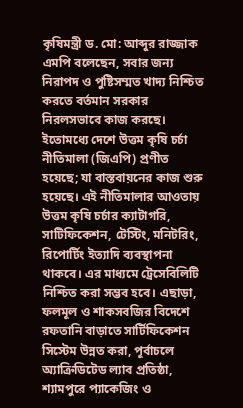কৃষিমন্ত্রী ড. মো: আব্দুর রাজ্জাক এমপি বলেছেন, সবার জন্য নিরাপদ ও পুষ্টিসম্মত খাদ্য নিশ্চিত করতে বর্তমান সরকার নিরলসভাবে কাজ করছে। ইতোমধ্যে দেশে উত্তম কৃষি চর্চা নীতিমালা (জিএপি) প্রণীত হয়েছে; যা বাস্তবায়নের কাজ শুরু হয়েছে। এই নীতিমালার আওতায় উত্তম কৃষি চর্চার ক্যাটাগরি, সাটিফিকেশন, টেস্টিং, মনিটরিং, রিপোর্টিং ইত্যাদি ব্যবস্থাপনা থাকবে। এর মাধ্যমে ট্রেসেবিলিটি নিশ্চিত করা সম্ভব হবে। এছাড়া, ফলমূল ও শাকসবজির বিদেশে রফতানি বাড়াতে সার্টিফিকেশন সিস্টেম উন্নত করা, পূর্বাচলে অ্যাক্রিডিটেড ল্যাব প্রতিষ্ঠা, শ্যামপুরে প্যাকেজিং ও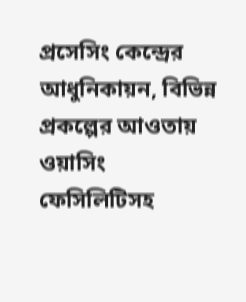প্রসেসিং কেন্দ্রের আধুনিকায়ন, বিভিন্ন প্রকল্পের আওতায় ওয়াসিং ফেসিলিটিসহ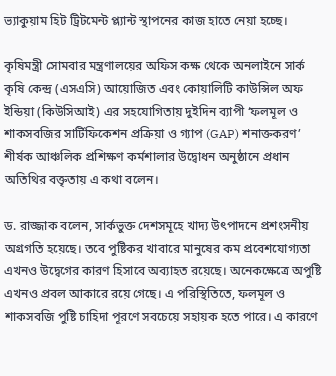ভ্যাকুয়াম হিট ট্রিটমেন্ট প্ল্যান্ট স্থাপনের কাজ হাতে নেয়া হচ্ছে।

কৃষিমন্ত্রী সোমবার মন্ত্রণালয়ের অফিস কক্ষ থেকে অনলাইনে সার্ক কৃষি কেন্দ্র (এসএসি) আয়োজিত এবং কোয়ালিটি কাউন্সিল অফ ইন্ডিয়া (কিউসিআই) এর সহযোগিতায় দুইদিন ব্যাপী ‘ফলমূল ও শাকসবজির সার্টিফিকেশন প্রক্রিয়া ও গ্যাপ (GAP) শনাক্তকরণ’ শীর্ষক আঞ্চলিক প্রশিক্ষণ কর্মশালার উদ্বোধন অনুষ্ঠানে প্রধান অতিথির বক্তৃতায় এ কথা বলেন।

ড. রাজ্জাক বলেন, সার্কভুক্ত দেশসমূহে খাদ্য উৎপাদনে প্রশংসনীয় অগ্রগতি হয়েছে। তবে পুষ্টিকর খাবারে মানুষের কম প্রবেশযোগ্যতা এখনও উদ্বেগের কারণ হিসাবে অব্যাহত রয়েছে। অনেকক্ষেত্রে অপুষ্টি এখনও প্রবল আকারে রয়ে গেছে। এ পরিস্থিতিতে, ফলমূল ও শাকসবজি পুষ্টি চাহিদা পূরণে সবচেয়ে সহায়ক হতে পারে। এ কারণে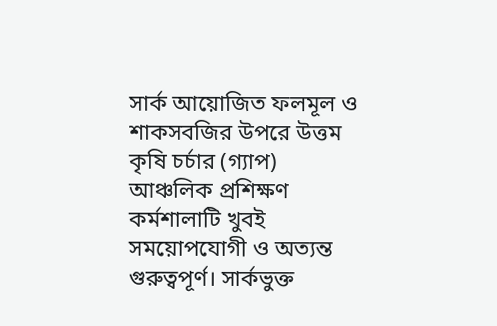সার্ক আয়োজিত ফলমূল ও শাকসবজির উপরে উত্তম কৃষি চর্চার (গ্যাপ) আঞ্চলিক প্রশিক্ষণ কর্মশালাটি খুবই সময়োপযোগী ও অত্যন্ত গুরুত্বপূর্ণ। সার্কভুক্ত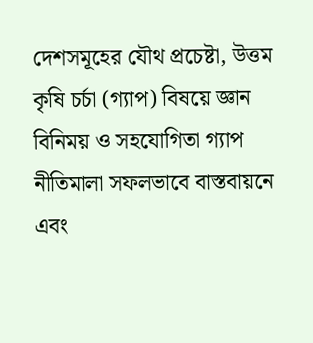দেশসমূহের যৌথ প্রচেষ্টা, উত্তম কৃষি চর্চা (গ্যাপ) বিষয়ে জ্ঞান বিনিময় ও সহযোগিতা গ্যাপ নীতিমালা সফলভাবে বাস্তবায়নে এবং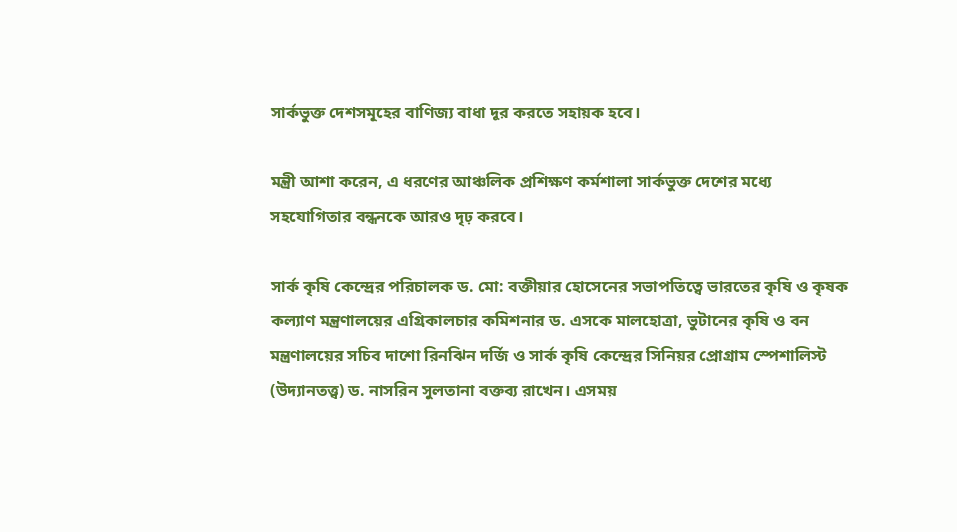সার্কভুক্ত দেশসমূহের বাণিজ্য বাধা দূর করতে সহায়ক হবে।

মন্ত্রী আশা করেন, এ ধরণের আঞ্চলিক প্রশিক্ষণ কর্মশালা সার্কভুক্ত দেশের মধ্যে সহযোগিতার বন্ধনকে আরও দৃঢ় করবে।

সার্ক কৃষি কেন্দ্রের পরিচালক ড. মো: বক্তীয়ার হোসেনের সভাপতিত্বে ভারতের কৃষি ও কৃষক কল্যাণ মন্ত্রণালয়ের এগ্রিকালচার কমিশনার ড. এসকে মালহোত্রা, ভুটানের কৃষি ও বন মন্ত্রণালয়ের সচিব দাশো রিনঝিন দর্জি ও সার্ক কৃষি কেন্দ্রের সিনিয়র প্রোগ্রাম স্পেশালিস্ট (উদ্যানতত্ত্ব) ড. নাসরিন সুলতানা বক্তব্য রাখেন। এসময়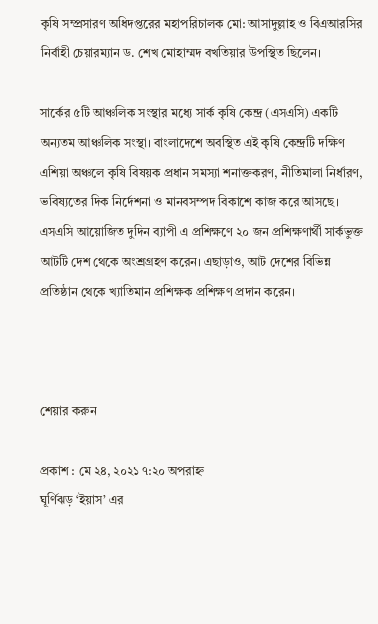কৃষি সম্প্রসারণ অধিদপ্তরের মহাপরিচালক মো: আসাদুল্লাহ ও বিএআরসির নির্বাহী চেয়ারম্যান ড. শেখ মোহাম্মদ বখতিয়ার উপস্থিত ছিলেন।

সার্কের ৫টি আঞ্চলিক সংস্থার মধ্যে সার্ক কৃষি কেন্দ্র (এসএসি) একটি অন্যতম আঞ্চলিক সংস্থা। বাংলাদেশে অবস্থিত এই কৃষি কেন্দ্রটি দক্ষিণ এশিয়া অঞ্চলে কৃষি বিষয়ক প্রধান সমস্যা শনাক্তকরণ, নীতিমালা নির্ধারণ, ভবিষ্যতের দিক নির্দেশনা ও মানবসম্পদ বিকাশে কাজ করে আসছে। এসএসি আয়োজিত দুদিন ব্যাপী এ প্রশিক্ষণে ২০ জন প্রশিক্ষণার্থী সার্কভুক্ত আটটি দেশ থেকে অংশ্রগ্রহণ করেন। এছাড়াও, আট দেশের বিভিন্ন প্রতিষ্ঠান থেকে খ্যাতিমান প্রশিক্ষক প্রশিক্ষণ প্রদান করেন।



শেয়ার করুন

প্রকাশ : মে ২৪, ২০২১ ৭:২০ অপরাহ্ন
ঘূর্ণিঝড় ‘ইয়াস’ এর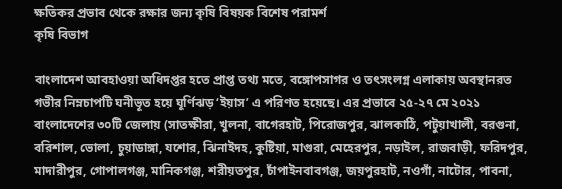ক্ষতিকর প্রভাব থেকে রক্ষার জন্য কৃষি বিষয়ক বিশেষ পরামর্শ
কৃষি বিভাগ

বাংলাদেশ আবহাওয়া অধিদপ্তর হতে প্রাপ্ত তথ্য মতে, বঙ্গোপসাগর ও তৎসংলগ্ন এলাকায় অবস্থানরত গভীর নিম্নচাপটি ঘনীভূত হয়ে ঘূর্ণিঝড় ‘ইয়াস’ এ পরিণত হয়েছে। এর প্রভাবে ২৫-২৭ মে ২০২১ বাংলাদেশের ৩০টি জেলায় (সাতক্ষীরা, খুলনা, বাগেরহাট, পিরোজপুর, ঝালকাঠি, পটুয়াখালী, বরগুনা, বরিশাল, ভোলা, চুয়াডাঙ্গা, যশোর, ঝিনাইদহ, কুষ্টিয়া, মাগুরা, মেহেরপুর, নড়াইল, রাজবাড়ী, ফরিদপুর, মাদারীপুর, গোপালগঞ্জ, মানিকগঞ্জ, শরীয়তপুর, চাঁপাইনবাবগঞ্জ, জয়পুরহাট, নওগাঁ, নাটোর, পাবনা,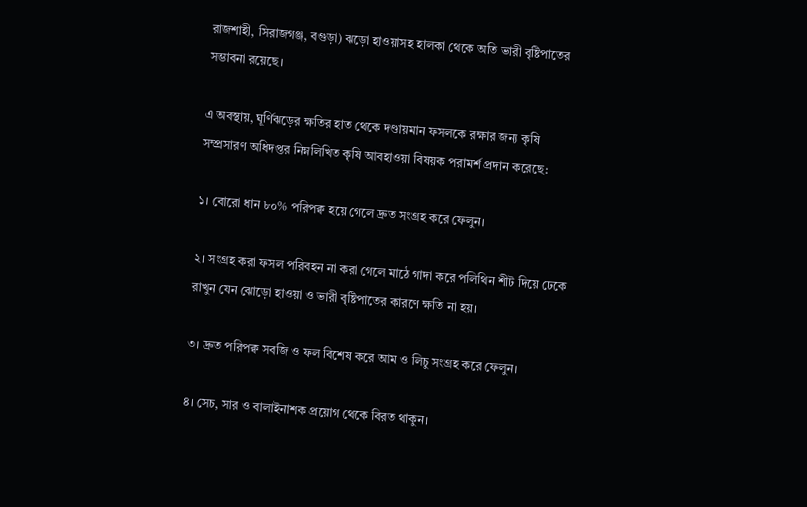রাজশাহী, সিরাজগঞ্জ, বগুড়া) ঝড়ো হাওয়াসহ হালকা থেকে অতি ভারী বৃষ্টিপাতের সম্ভাবনা রয়েছে।

এ অবস্থায়, ঘূর্ণিঝড়ের ক্ষতির হাত থেকে দণ্ডায়মান ফসলকে রক্ষার জন্য কৃষি সম্প্রসারণ অধিদপ্তর নিম্নলিখিত কৃষি আবহাওয়া বিষয়ক পরামর্শ প্রদান করেছে:

১। বোরো ধান ৮০% পরিপক্ব হয়ে গেলে দ্রুত সংগ্রহ করে ফেলুন।

২। সংগ্রহ করা ফসল পরিবহন না করা গেলে মাঠে গাদা করে পলিথিন শীট দিয়ে ঢেকে রাখুন যেন ঝোড়ো হাওয়া ও ভারী বৃষ্টিপাতের কারণে ক্ষতি না হয়।

৩। দ্রুত পরিপক্ব সবজি ও ফল বিশেষ করে আম ও লিচু সংগ্রহ করে ফেলুন।

৪। সেচ, সার ও বালাইনাশক প্রয়োগ থেকে বিরত থাকুন।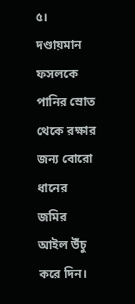৫। দণ্ডায়মান ফসলকে পানির স্রোত থেকে রক্ষার জন্য বোরো ধানের জমির আইল উঁচু করে দিন।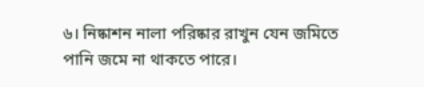৬। নিষ্কাশন নালা পরিষ্কার রাখুন যেন জমিতে পানি জমে না থাকতে পারে।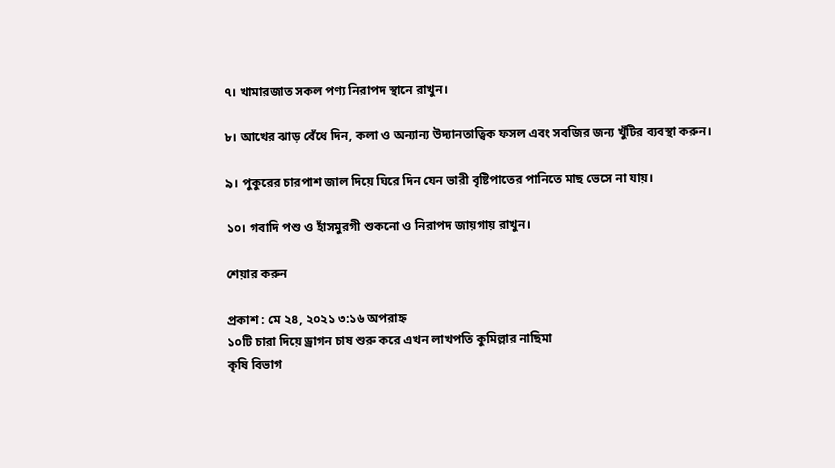৭। খামারজাত সকল পণ্য নিরাপদ স্থানে রাখুন।

৮। আখের ঝাড় বেঁধে দিন, কলা ও অন্যান্য উদ্যানতাত্বিক ফসল এবং সবজির জন্য খুঁটির ব্যবস্থা করুন।

৯। পুকুরের চারপাশ জাল দিয়ে ঘিরে দিন যেন ভারী বৃষ্টিপাতের পানিতে মাছ ভেসে না যায়।

১০। গবাদি পশু ও হাঁসমুরগী শুকনো ও নিরাপদ জায়গায় রাখুন।

শেয়ার করুন

প্রকাশ : মে ২৪, ২০২১ ৩:১৬ অপরাহ্ন
১০টি চারা দিয়ে ড্রাগন চাষ শুরু করে এখন লাখপতি কুমিল্লার নাছিমা
কৃষি বিভাগ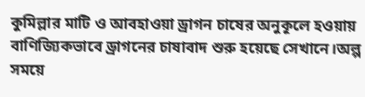কুমিল্লার মাটি ও আবহাওয়া ড্রাগন চাষের অনুকূলে হওয়ায় বাণিজ্যিকভাবে ড্রাগনের চাষাবাদ শুরু হয়েছে সেখানে।অল্প সময়ে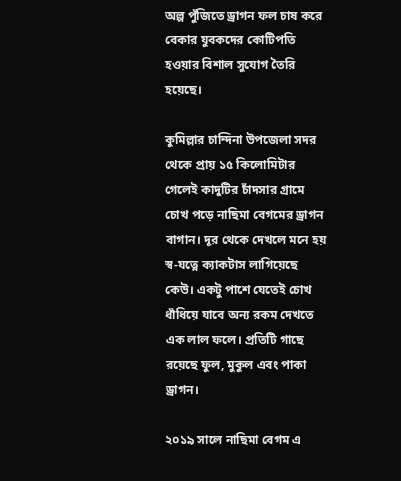অল্প পুঁজিতে ড্রাগন ফল চাষ করে বেকার যুবকদের কোটিপতি হওয়ার বিশাল সুযোগ তৈরি হয়েছে।

কুমিল্লার চান্দিনা উপজেলা সদর থেকে প্রায় ১৫ কিলোমিটার গেলেই কাদুটির চাঁদসার গ্রামে চোখ পড়ে নাছিমা বেগমের ড্রাগন বাগান। দূর থেকে দেখলে মনে হয় স্ব-যত্নে ক্যাকটাস লাগিয়েছে কেউ। একটু পাশে যেতেই চোখ ধাঁধিয়ে যাবে অন্য রকম দেখতে এক লাল ফলে। প্রতিটি গাছে রয়েছে ফুল, মুকুল এবং পাকা ড্রাগন।

২০১৯ সালে নাছিমা বেগম এ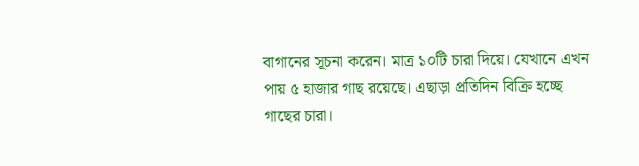বাগানের সূচনা করেন। মাত্র ১০টি চারা দিয়ে। যেখানে এখন পায় ৫ হাজার গাছ রয়েছে। এছাড়া প্রতিদিন বিক্রি হচ্ছে গাছের চারা।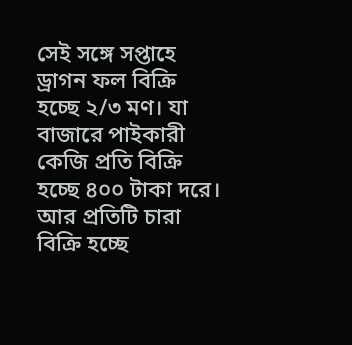সেই সঙ্গে সপ্তাহে ড্রাগন ফল বিক্রি হচ্ছে ২/৩ মণ। যা বাজারে পাইকারী কেজি প্রতি বিক্রি হচ্ছে ৪০০ টাকা দরে। আর প্রতিটি চারা বিক্রি হচ্ছে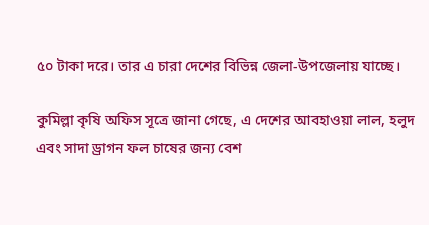৫০ টাকা দরে। তার এ চারা দেশের বিভিন্ন জেলা-উপজেলায় যাচ্ছে।

কুমিল্লা কৃষি অফিস সূত্রে জানা গেছে, এ দেশের আবহাওয়া লাল, হলুদ এবং সাদা ড্রাগন ফল চাষের জন্য বেশ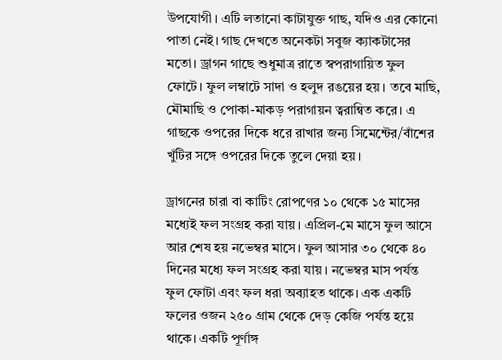উপযোগী। এটি লতানো কাটাযুক্ত গাছ, যদিও এর কোনো পাতা নেই। গাছ দেখতে অনেকটা সবুজ ক্যাকটাসের মতো। ড্রাগন গাছে শুধুমাত্র রাতে স্বপরাগায়িত ফুল ফোটে। ফুল লম্বাটে সাদা ও হলুদ রঙয়ের হয়। তবে মাছি, মৌমাছি ও পোকা-মাকড় পরাগায়ন ত্বরান্বিত করে। এ গাছকে ওপরের দিকে ধরে রাখার জন্য সিমেন্টের/বাঁশের খুঁটির সঙ্গে ওপরের দিকে তুলে দেয়া হয়।

ড্রাগনের চারা বা কাটিং রোপণের ১০ থেকে ১৫ মাসের মধ্যেই ফল সংগ্রহ করা যায়। এপ্রিল-মে মাসে ফুল আসে আর শেষ হয় নভেম্বর মাসে। ফুল আসার ৩০ থেকে ৪০ দিনের মধ্যে ফল সংগ্রহ করা যায়। নভেম্বর মাস পর্যন্ত ফুল ফোটা এবং ফল ধরা অব্যাহত থাকে। এক একটি ফলের ওজন ২৫০ গ্রাম থেকে দেড় কেজি পর্যন্ত হয়ে থাকে। একটি পূর্ণাঙ্গ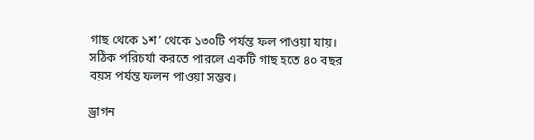গাছ থেকে ১শ’ থেকে ১৩০টি পর্যন্ত ফল পাওয়া যায়। সঠিক পরিচর্যা করতে পারলে একটি গাছ হতে ৪০ বছর বয়স পর্যন্ত ফলন পাওয়া সম্ভব।

ড্রাগন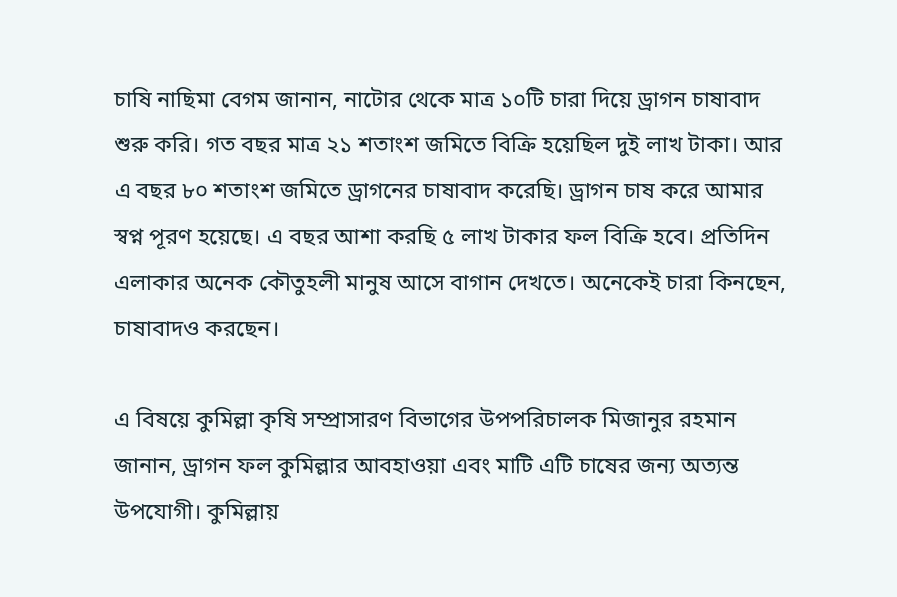চাষি নাছিমা বেগম জানান, নাটোর থেকে মাত্র ১০টি চারা দিয়ে ড্রাগন চাষাবাদ শুরু করি। গত বছর মাত্র ২১ শতাংশ জমিতে বিক্রি হয়েছিল দুই লাখ টাকা। আর এ বছর ৮০ শতাংশ জমিতে ড্রাগনের চাষাবাদ করেছি। ড্রাগন চাষ করে আমার স্বপ্ন পূরণ হয়েছে। এ বছর আশা করছি ৫ লাখ টাকার ফল বিক্রি হবে। প্রতিদিন এলাকার অনেক কৌতুহলী মানুষ আসে বাগান দেখতে। অনেকেই চারা কিনছেন, চাষাবাদও করছেন।

এ বিষয়ে কুমিল্লা কৃষি সম্প্রাসারণ বিভাগের উপপরিচালক মিজানুর রহমান জানান, ড্রাগন ফল কুমিল্লার আবহাওয়া এবং মাটি এটি চাষের জন্য অত্যন্ত উপযোগী। কুমিল্লায়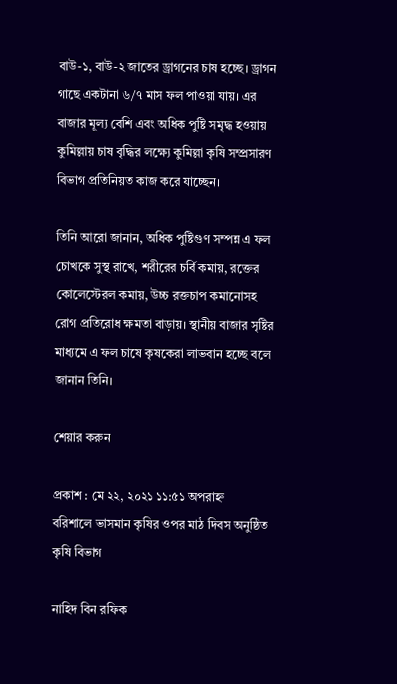বাউ-১, বাউ-২ জাতের ড্রাগনের চাষ হচ্ছে। ড্রাগন গাছে একটানা ৬/৭ মাস ফল পাওয়া যায়। এর বাজার মূল্য বেশি এবং অধিক পুষ্টি সমৃদ্ধ হওয়ায় কুমিল্লায় চাষ বৃদ্ধির লক্ষ্যে কুমিল্লা কৃষি সম্প্রসারণ বিভাগ প্রতিনিয়ত কাজ করে যাচ্ছেন।

তিনি আরো জানান, অধিক পুষ্টিগুণ সম্পন্ন এ ফল চোখকে সুস্থ রাখে, শরীরের চর্বি কমায়, রক্তের কোলেস্টেরল কমায়, উচ্চ রক্তচাপ কমানোসহ রোগ প্রতিরোধ ক্ষমতা বাড়ায়। স্থানীয় বাজার সৃষ্টির মাধ্যমে এ ফল চাষে কৃষকেরা লাভবান হচ্ছে বলে জানান তিনি।

শেয়ার করুন

প্রকাশ : মে ২২, ২০২১ ১১:৫১ অপরাহ্ন
বরিশালে ভাসমান কৃষির ওপর মাঠ দিবস অনুষ্ঠিত
কৃষি বিভাগ

নাহিদ বিন রফিক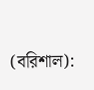(বরিশাল):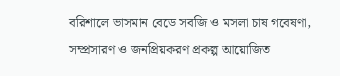বরিশালে ভাসমান বেডে সবজি ও মসলা চাষ গবেষণা, সম্প্রসারণ ও জনপ্রিয়করণ প্রকল্প আয়োজিত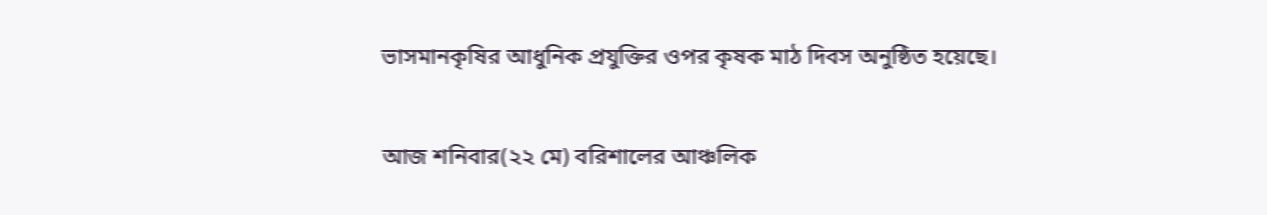ভাসমানকৃষির আধুনিক প্রযুক্তির ওপর কৃষক মাঠ দিবস অনুষ্ঠিত হয়েছে।

আজ শনিবার(২২ মে) বরিশালের আঞ্চলিক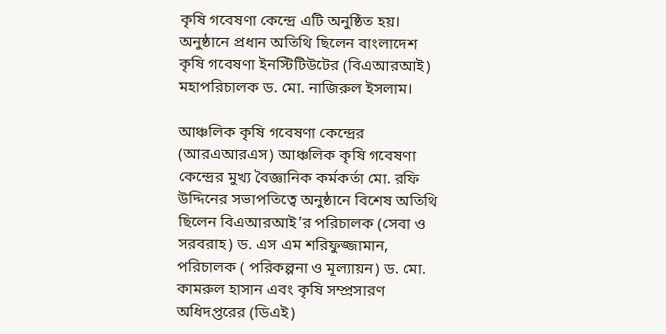কৃষি গবেষণা কেন্দ্রে এটি অনুষ্ঠিত হয়। অনুষ্ঠানে প্রধান অতিথি ছিলেন বাংলাদেশ কৃষি গবেষণা ইনস্টিটিউটের (বিএআরআই) মহাপরিচালক ড. মো. নাজিরুল ইসলাম।

আঞ্চলিক কৃষি গবেষণা কেন্দ্রের (আরএআরএস) আঞ্চলিক কৃষি গবেষণা কেন্দ্রের মুখ্য বৈজ্ঞানিক কর্মকর্তা মো. রফি উদ্দিনের সভাপতিত্বে অনুষ্ঠানে বিশেষ অতিথি ছিলেন বিএআরআই’র পরিচালক (সেবা ও সরবরাহ) ড. এস এম শরিফুজ্জামান, পরিচালক ( পরিকল্পনা ও মূল্যায়ন) ড. মো. কামরুল হাসান এবং কৃষি সম্প্রসারণ অধিদপ্তরের (ডিএই)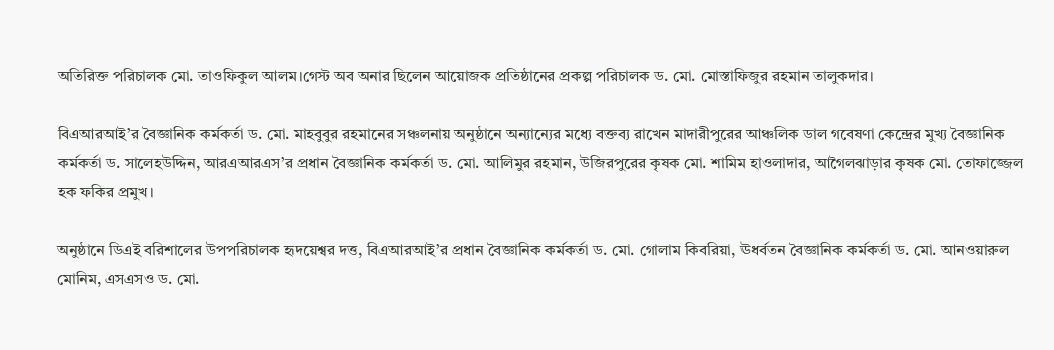অতিরিক্ত পরিচালক মো. তাওফিকুল আলম।গেস্ট অব অনার ছিলেন আয়োজক প্রতিষ্ঠানের প্রকল্প পরিচালক ড. মো. মোস্তাফিজুর রহমান তালুকদার।

বিএআরআই’র বৈজ্ঞানিক কর্মকর্তা ড. মো. মাহবুবুর রহমানের সঞ্চলনায় অনুষ্ঠানে অন্যান্যের মধ্যে বক্তব্য রাখেন মাদারীপুরের আঞ্চলিক ডাল গবেষণা কেন্দ্রের মুখ্য বৈজ্ঞানিক কর্মকর্তা ড. সালেহউদ্দিন, আরএআরএস’র প্রধান বৈজ্ঞানিক কর্মকর্তা ড. মো. আলিমুর রহমান, উজিরপুরের কৃষক মো. শামিম হাওলাদার, আগৈলঝাড়ার কৃষক মো. তোফাজ্জেল হক ফকির প্রমুখ।

অনুষ্ঠানে ডিএই বরিশালের উপপরিচালক হৃদয়েশ্বর দত্ত, বিএআরআই’র প্রধান বৈজ্ঞানিক কর্মকর্তা ড. মো. গোলাম কিবরিয়া, ঊধর্বতন বৈজ্ঞানিক কর্মকর্তা ড. মো. আনওয়ারুল মোনিম, এসএসও ড. মো.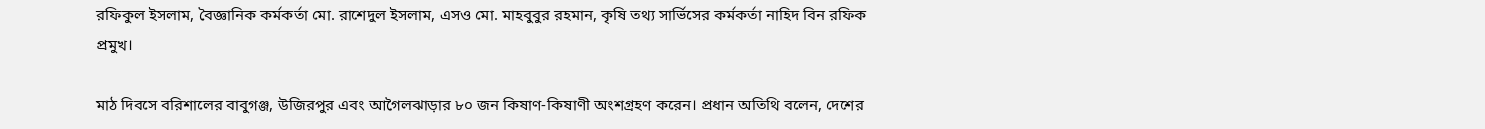রফিকুল ইসলাম, বৈজ্ঞানিক কর্মকর্তা মো. রাশেদুল ইসলাম, এসও মো. মাহবুবুর রহমান, কৃষি তথ্য সার্ভিসের কর্মকর্তা নাহিদ বিন রফিক প্রমুখ।

মাঠ দিবসে বরিশালের বাবুগঞ্জ, উজিরপুর এবং আগৈলঝাড়ার ৮০ জন কিষাণ-কিষাণী অংশগ্রহণ করেন। প্রধান অতিথি বলেন, দেশের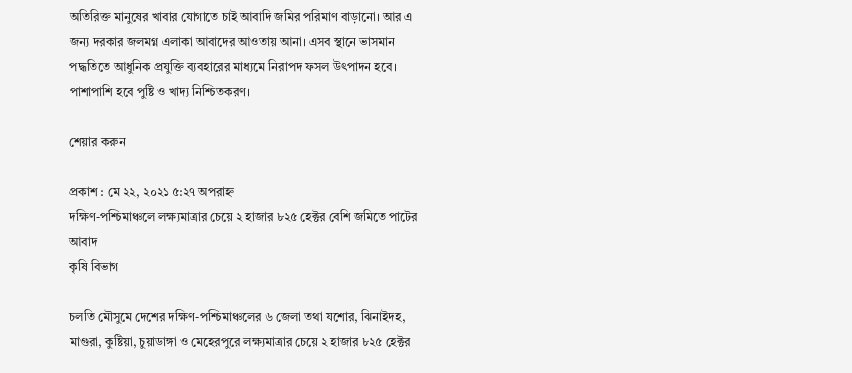অতিরিক্ত মানুষের খাবার যোগাতে চাই আবাদি জমির পরিমাণ বাড়ানো। আর এ জন্য দরকার জলমগ্ন এলাকা আবাদের আওতায় আনা। এসব স্থানে ভাসমান পদ্ধতিতে আধুনিক প্রযুক্তি ব্যবহারের মাধ্যমে নিরাপদ ফসল উৎপাদন হবে। পাশাপাশি হবে পুষ্টি ও খাদ্য নিশ্চিতকরণ।

শেয়ার করুন

প্রকাশ : মে ২২, ২০২১ ৫:২৭ অপরাহ্ন
দক্ষিণ-পশ্চিমাঞ্চলে লক্ষ্যমাত্রার চেয়ে ২ হাজার ৮২৫ হেক্টর বেশি জমিতে পাটের আবাদ
কৃষি বিভাগ

চলতি মৌসুমে দেশের দক্ষিণ-পশ্চিমাঞ্চলের ৬ জেলা তথা যশোর, ঝিনাইদহ, মাগুরা, কুষ্টিয়া, চুয়াডাঙ্গা ও মেহেরপুরে লক্ষ্যমাত্রার চেয়ে ২ হাজার ৮২৫ হেক্টর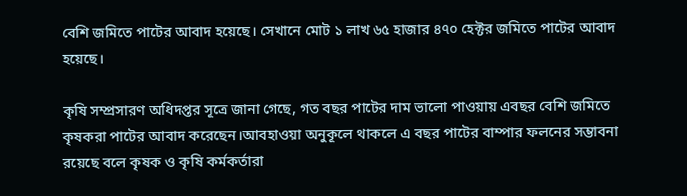বেশি জমিতে পাটের আবাদ হয়েছে। সেখানে মোট ১ লাখ ৬৫ হাজার ৪৭০ হেক্টর জমিতে পাটের আবাদ হয়েছে।

কৃষি সম্প্রসারণ অধিদপ্তর সূত্রে জানা গেছে, গত বছর পাটের দাম ভালো পাওয়ায় এবছর বেশি জমিতে কৃষকরা পাটের আবাদ করেছেন।আবহাওয়া অনুকূলে থাকলে এ বছর পাটের বাম্পার ফলনের সম্ভাবনা রয়েছে বলে কৃষক ও কৃষি কর্মকর্তারা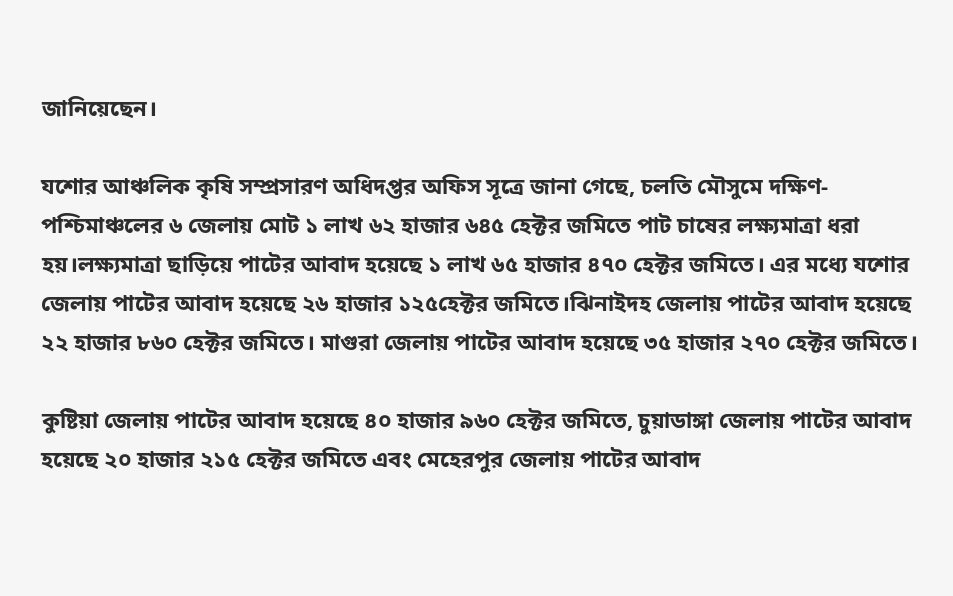জানিয়েছেন।

যশোর আঞ্চলিক কৃষি সম্প্রসারণ অধিদপ্তর অফিস সূত্রে জানা গেছে, চলতি মৌসুমে দক্ষিণ-পশ্চিমাঞ্চলের ৬ জেলায় মোট ১ লাখ ৬২ হাজার ৬৪৫ হেক্টর জমিতে পাট চাষের লক্ষ্যমাত্রা ধরা হয়।লক্ষ্যমাত্রা ছাড়িয়ে পাটের আবাদ হয়েছে ১ লাখ ৬৫ হাজার ৪৭০ হেক্টর জমিতে। এর মধ্যে যশোর জেলায় পাটের আবাদ হয়েছে ২৬ হাজার ১২৫হেক্টর জমিতে।ঝিনাইদহ জেলায় পাটের আবাদ হয়েছে ২২ হাজার ৮৬০ হেক্টর জমিতে। মাগুরা জেলায় পাটের আবাদ হয়েছে ৩৫ হাজার ২৭০ হেক্টর জমিতে।

কুষ্টিয়া জেলায় পাটের আবাদ হয়েছে ৪০ হাজার ৯৬০ হেক্টর জমিতে, চুয়াডাঙ্গা জেলায় পাটের আবাদ হয়েছে ২০ হাজার ২১৫ হেক্টর জমিতে এবং মেহেরপুর জেলায় পাটের আবাদ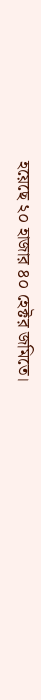হয়েছে ২০ হাজার ৪০ হেক্টর জমিতে।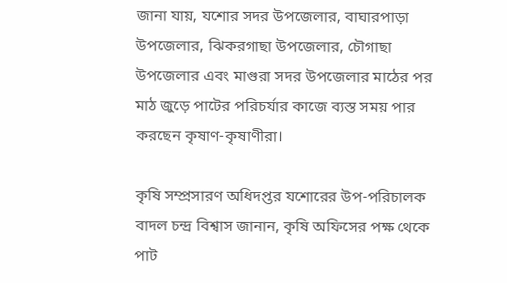জানা যায়, যশোর সদর উপজেলার, বাঘারপাড়া উপজেলার, ঝিকরগাছা উপজেলার, চৌগাছা উপজেলার এবং মাগুরা সদর উপজেলার মাঠের পর মাঠ জুড়ে পাটের পরিচর্যার কাজে ব্যস্ত সময় পার করছেন কৃষাণ-কৃষাণীরা।

কৃষি সম্প্রসারণ অধিদপ্তর যশোরের উপ-পরিচালক বাদল চন্দ্র বিশ্বাস জানান, কৃষি অফিসের পক্ষ থেকে পাট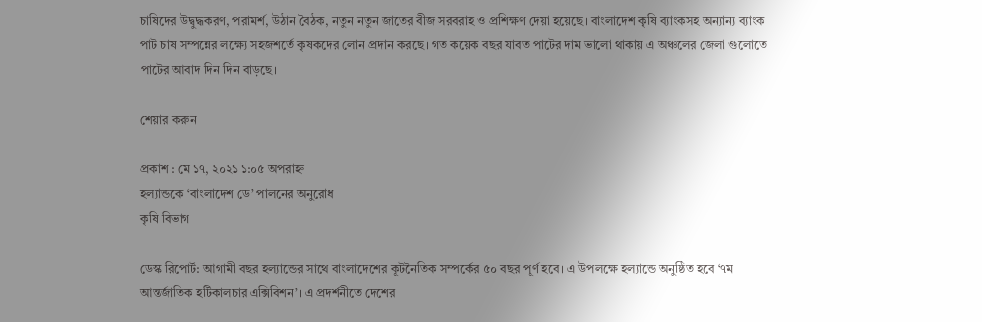চাষিদের উদ্বুদ্ধকরণ, পরামর্শ, উঠান বৈঠক, নতুন নতুন জাতের বীজ সরবরাহ ও প্রশিক্ষণ দেয়া হয়েছে। বাংলাদেশ কৃষি ব্যাংকসহ অন্যান্য ব্যাংক পাট চাষ সম্পন্নের লক্ষ্যে সহজশর্তে কৃষকদের লোন প্রদান করছে। গত কয়েক বছর যাবত পাটের দাম ভালো থাকায় এ অঞ্চলের জেলা গুলোতে পাটের আবাদ দিন দিন বাড়ছে।

শেয়ার করুন

প্রকাশ : মে ১৭, ২০২১ ১:০৫ অপরাহ্ন
হল্যান্ডকে ‘বাংলাদেশ ডে’ পালনের অনুরোধ
কৃষি বিভাগ

ডেস্ক রিপোর্ট: আগামী বছর হল্যান্ডের সাথে বাংলাদেশের কূটনৈতিক সম্পর্কের ৫০ বছর পূর্ণ হবে। এ উপলক্ষে হল্যান্ডে অনুষ্ঠিত হবে ‘৭ম আন্তর্জাতিক হর্টিকালচার এক্সিবিশন’। এ প্রদর্শনীতে দেশের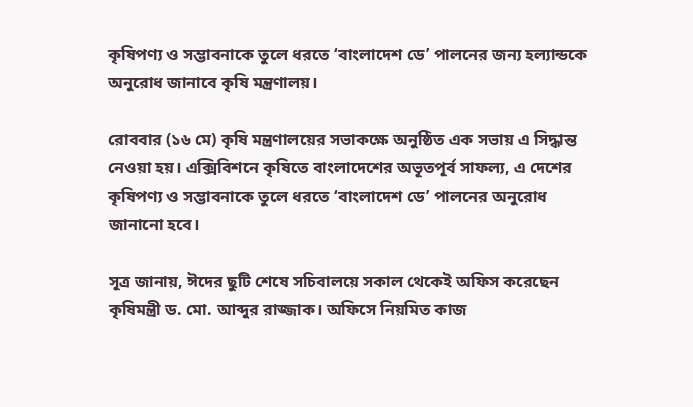কৃষিপণ্য ও সম্ভাবনাকে তুলে ধরতে ‘বাংলাদেশ ডে’ পালনের জন্য হল্যান্ডকে  অনুরোধ জানাবে কৃষি মন্ত্রণালয়।

রোববার (১৬ মে) কৃষি মন্ত্রণালয়ের সভাকক্ষে অনুষ্ঠিত এক সভায় এ সিদ্ধান্ত নেওয়া হয়। এক্সিবিশনে কৃষিতে বাংলাদেশের অভূতপূর্ব সাফল্য, এ দেশের কৃষিপণ্য ও সম্ভাবনাকে তুলে ধরতে ‘বাংলাদেশ ডে’ পালনের অনুরোধ জানানো হবে।

সূত্র জানায়, ঈদের ছুটি শেষে সচিবালয়ে সকাল থেকেই অফিস করেছেন কৃষিমন্ত্রী ড. মো. আব্দুর রাজ্জাক। অফিসে নিয়মিত কাজ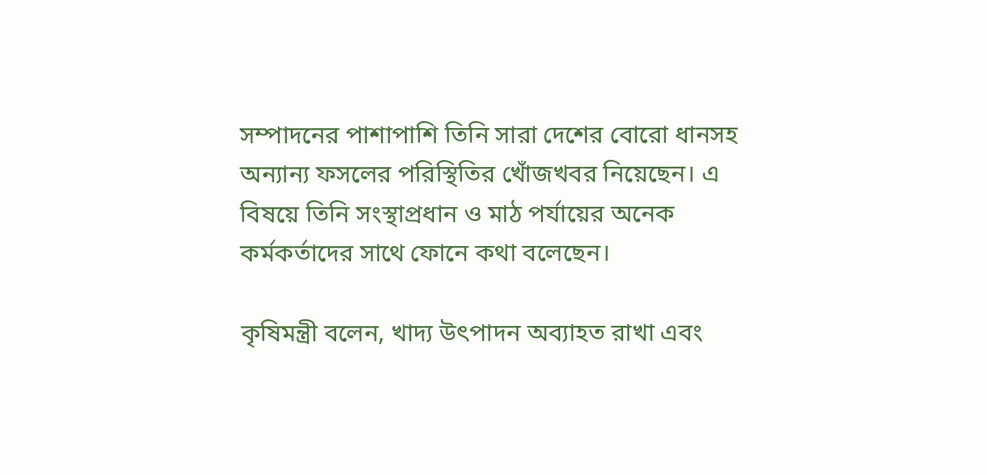সম্পাদনের পাশাপাশি তিনি সারা দেশের বোরো ধানসহ অন্যান্য ফসলের পরিস্থিতির খোঁজখবর নিয়েছেন। এ বিষয়ে তিনি সংস্থাপ্রধান ও মাঠ পর্যায়ের অনেক কর্মকর্তাদের সাথে ফোনে কথা বলেছেন।

কৃষিমন্ত্রী বলেন, খাদ্য উৎপাদন অব্যাহত রাখা এবং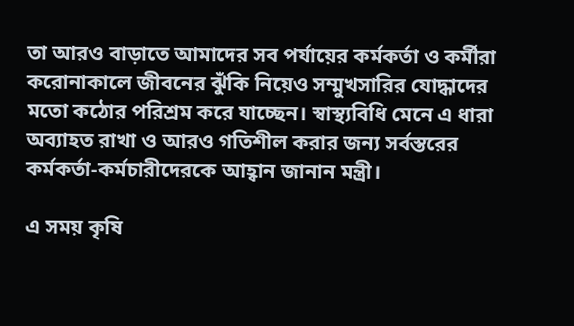তা আরও বাড়াতে আমাদের সব পর্যায়ের কর্মকর্তা ও কর্মীরা করোনাকালে জীবনের ঝুঁকি নিয়েও সম্মুখসারির যোদ্ধাদের মতো কঠোর পরিশ্রম করে যাচ্ছেন। স্বাস্থ্যবিধি মেনে এ ধারা অব্যাহত রাখা ও আরও গতিশীল করার জন্য সর্বস্তরের কর্মকর্তা-কর্মচারীদেরকে আহ্বান জানান মন্ত্রী।

এ সময় কৃষি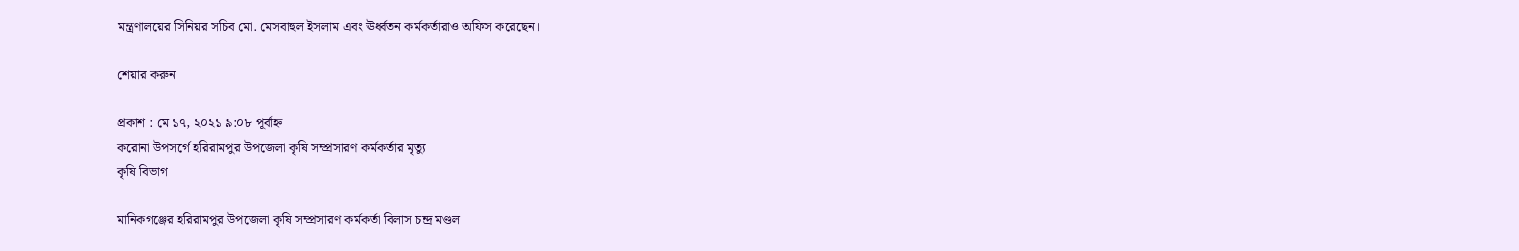মন্ত্রণালয়ের সিনিয়র সচিব মো. মেসবাহুল ইসলাম এবং ঊর্ধ্বতন কর্মকর্তারাও অফিস করেছেন।

শেয়ার করুন

প্রকাশ : মে ১৭, ২০২১ ৯:০৮ পূর্বাহ্ন
করোনা উপসর্গে হরিরামপুর উপজেলা কৃষি সম্প্রসারণ কর্মকর্তার মৃত্যু
কৃষি বিভাগ

মানিকগঞ্জের হরিরামপুর উপজেলা কৃষি সম্প্রসারণ কর্মকর্তা বিলাস চন্দ্র মণ্ডল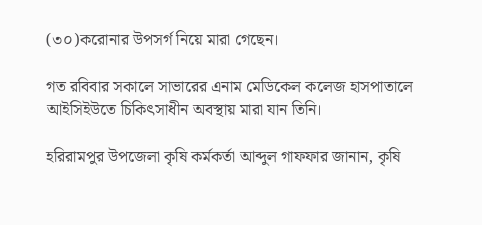(৩০)করোনার উপসর্গ নিয়ে মারা গেছেন।

গত রবিবার সকালে সাভারের এনাম মেডিকেল কলেজ হাসপাতালে আইসিইউতে চিকিৎসাধীন অবস্থায় মারা যান তিনি।

হরিরামপুর উপজেলা কৃষি কর্মকর্তা আব্দুল গাফফার জানান, কৃষি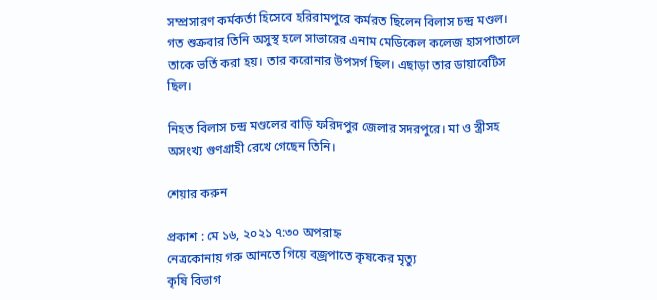সম্প্রসারণ কর্মকর্তা হিসেবে হরিরামপুরে কর্মরত ছিলেন বিলাস চন্দ্র মণ্ডল। গত শুক্রবার তিনি অসুস্থ হলে সাভারের এনাম মেডিকেল কলেজ হাসপাতালে তাকে ভর্তি করা হয়। তার করোনার উপসর্গ ছিল। এছাড়া তার ডায়াবেটিস ছিল।

নিহত বিলাস চন্দ্র মণ্ডলের বাড়ি ফরিদপুর জেলার সদরপুরে। মা ও স্ত্রীসহ অসংখ্য গুণগ্রাহী রেখে গেছেন তিনি।

শেয়ার করুন

প্রকাশ : মে ১৬, ২০২১ ৭:৩০ অপরাহ্ন
নেত্রকোনায় গরু আনতে গিয়ে বজ্রপাতে কৃষকের মৃত্যু
কৃষি বিভাগ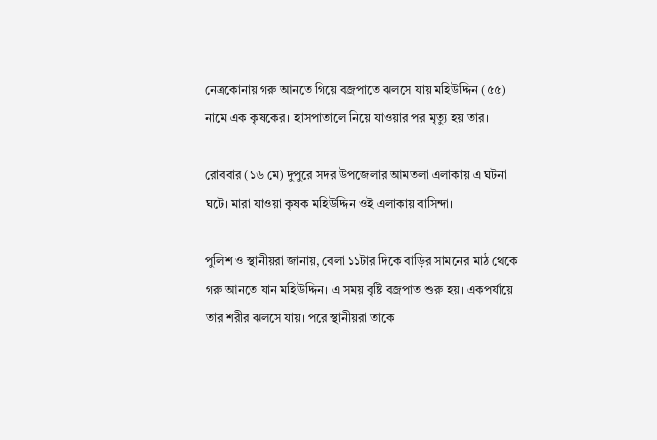নেত্রকোনায় গরু আনতে গিয়ে বজ্রপাতে ঝলসে যায় মহিউদ্দিন (৫৫) নামে এক কৃষকের। হাসপাতালে নিয়ে যাওয়ার পর মৃত্যু হয় তার।

রোববার (১৬ মে) দুপুরে সদর উপজেলার আমতলা এলাকায় এ ঘটনা ঘটে। মারা যাওয়া কৃষক মহিউদ্দিন ওই এলাকায় বাসিন্দা।

পুলিশ ও স্থানীয়রা জানায়, বেলা ১১টার দিকে বাড়ির সামনের মাঠ থেকে গরু আনতে যান মহিউদ্দিন। এ সময় বৃষ্টি বজ্রপাত শুরু হয়। একপর্যায়ে তার শরীর ঝলসে যায়। পরে স্থানীয়রা তাকে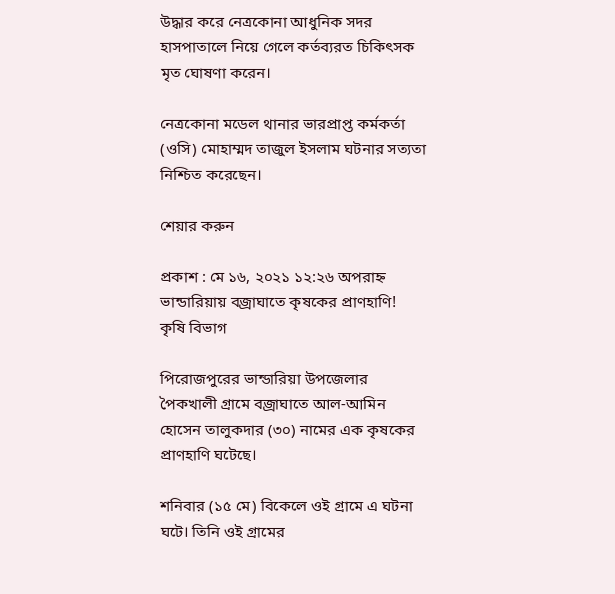উদ্ধার করে নেত্রকোনা আধুনিক সদর হাসপাতালে নিয়ে গেলে কর্তব্যরত চিকিৎসক মৃত ঘোষণা করেন।

নেত্রকোনা মডেল থানার ভারপ্রাপ্ত কর্মকর্তা (ওসি) মোহাম্মদ তাজুল ইসলাম ঘটনার সত্যতা নিশ্চিত করেছেন।

শেয়ার করুন

প্রকাশ : মে ১৬, ২০২১ ১২:২৬ অপরাহ্ন
ভান্ডারিয়ায় বজ্রাঘাতে কৃষকের প্রাণহাণি!
কৃষি বিভাগ

পিরোজপুরের ভান্ডারিয়া উপজেলার পৈকখালী গ্রামে বজ্রাঘাতে আল-আমিন হোসেন তালুকদার (৩০) নামের এক কৃষকের প্রাণহাণি ঘটেছে।

শনিবার (১৫ মে) বিকেলে ওই গ্রামে এ ঘটনা ঘটে। তিনি ওই গ্রামের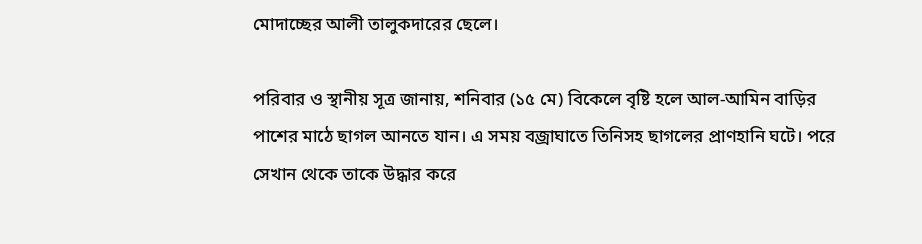মোদাচ্ছের আলী তালুকদারের ছেলে।

পরিবার ও স্থানীয় সূত্র জানায়, শনিবার (১৫ মে) বিকেলে বৃষ্টি হলে আল-আমিন বাড়ির পাশের মাঠে ছাগল আনতে যান। এ সময় বজ্রাঘাতে তিনিসহ ছাগলের প্রাণহানি ঘটে। পরে সেখান থেকে তাকে উদ্ধার করে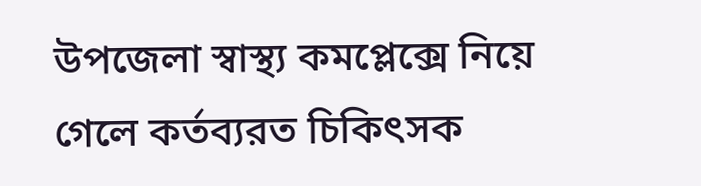উপজেলা স্বাস্থ্য কমপ্লেক্সে নিয়ে গেলে কর্তব্যরত চিকিৎসক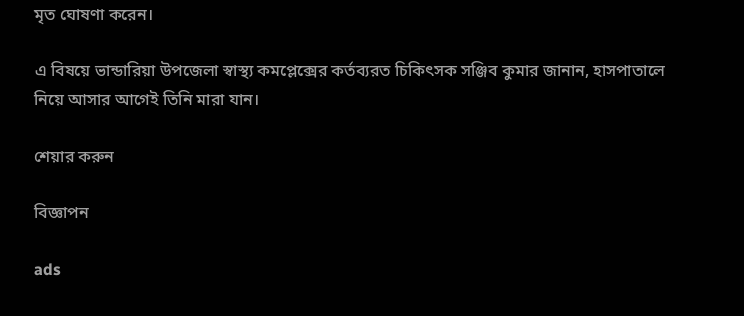মৃত ঘোষণা করেন।

এ বিষয়ে ভান্ডারিয়া উপজেলা স্বাস্থ্য কমপ্লেক্সের কর্তব্যরত চিকিৎসক সঞ্জিব কুমার জানান, হাসপাতালে নিয়ে আসার আগেই তিনি মারা যান।

শেয়ার করুন

বিজ্ঞাপন

ads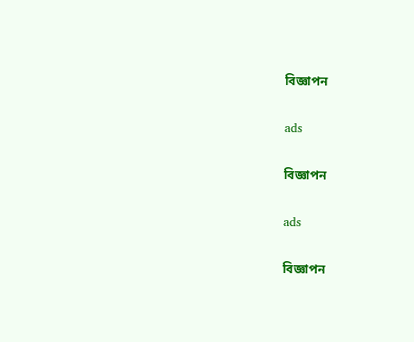বিজ্ঞাপন

ads

বিজ্ঞাপন

ads

বিজ্ঞাপন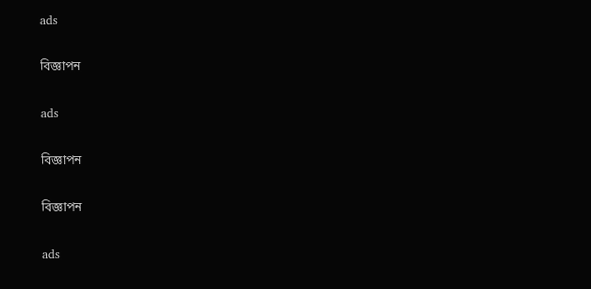ads

বিজ্ঞাপন

ads

বিজ্ঞাপন

বিজ্ঞাপন

ads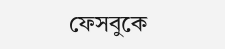ফেসবুকে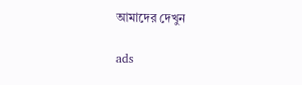আমাদের দেখুন

ads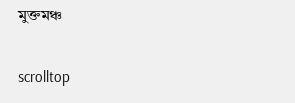মুক্তমঞ্চ

scrolltop